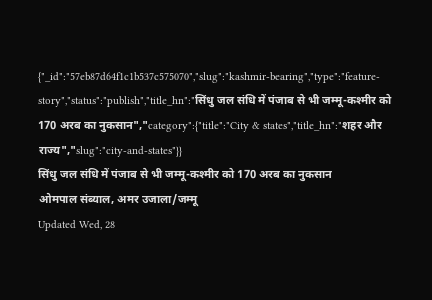{"_id":"57eb87d64f1c1b537c575070","slug":"kashmir-bearing","type":"feature-story","status":"publish","title_hn":"सिंधु जल संधि में पंजाब से भी जम्मू-कश्मीर को 170 अरब का नुकसान","category":{"title":"City & states","title_hn":"शहर और राज्य","slug":"city-and-states"}}
सिंधु जल संधि में पंजाब से भी जम्मू-कश्मीर को 170 अरब का नुकसान
ओमपाल संब्याल, अमर उजाला/जम्मू
Updated Wed, 28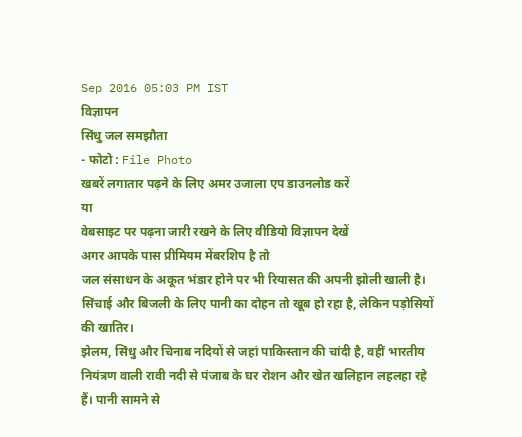Sep 2016 05:03 PM IST
विज्ञापन
सिंधु जल समझौता
- फोटो : File Photo
खबरें लगातार पढ़ने के लिए अमर उजाला एप डाउनलोड करें
या
वेबसाइट पर पढ़ना जारी रखने के लिए वीडियो विज्ञापन देखें
अगर आपके पास प्रीमियम मेंबरशिप है तो
जल संसाधन के अकूत भंडार होने पर भी रियासत की अपनी झोली खाली है। सिंचाई और बिजली के लिए पानी का दोहन तो खूब हो रहा है, लेकिन पड़ोसियों की खातिर।
झेलम, सिंधु और चिनाब नदियों से जहां पाकिस्तान की चांदी है, वहीं भारतीय नियंत्रण वाली रावी नदी से पंजाब के घर रोशन और खेत खलिहान लहलहा रहे हैं। पानी सामने से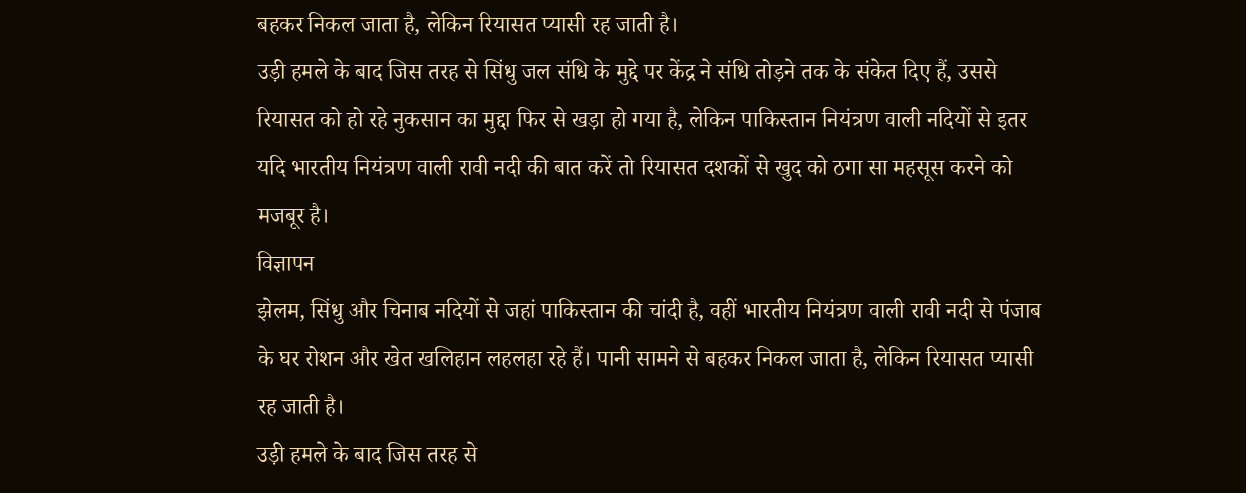बहकर निकल जाता है, लेकिन रियासत प्यासी रह जाती है।
उड़ी हमले के बाद जिस तरह से सिंधु जल संधि के मुद्दे पर केंद्र ने संधि तोड़ने तक के संकेत दिए हैं, उससे रियासत को हो रहे नुकसान का मुद्दा फिर से खड़ा हो गया है, लेकिन पाकिस्तान नियंत्रण वाली नदियों से इतर यदि भारतीय नियंत्रण वाली रावी नदी की बात करें तो रियासत दशकों से खुद को ठगा सा महसूस करने को मजबूर है।
विज्ञापन
झेलम, सिंधु और चिनाब नदियों से जहां पाकिस्तान की चांदी है, वहीं भारतीय नियंत्रण वाली रावी नदी से पंजाब के घर रोशन और खेत खलिहान लहलहा रहे हैं। पानी सामने से बहकर निकल जाता है, लेकिन रियासत प्यासी रह जाती है।
उड़ी हमले के बाद जिस तरह से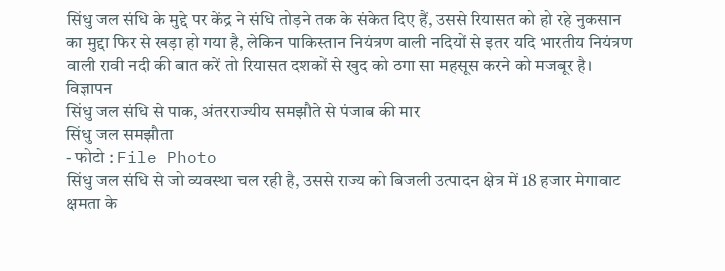सिंधु जल संधि के मुद्दे पर केंद्र ने संधि तोड़ने तक के संकेत दिए हैं, उससे रियासत को हो रहे नुकसान का मुद्दा फिर से खड़ा हो गया है, लेकिन पाकिस्तान नियंत्रण वाली नदियों से इतर यदि भारतीय नियंत्रण वाली रावी नदी की बात करें तो रियासत दशकों से खुद को ठगा सा महसूस करने को मजबूर है।
विज्ञापन
सिंधु जल संधि से पाक, अंतरराज्यीय समझौते से पंजाब की मार
सिंधु जल समझौता
- फोटो : File Photo
सिंधु जल संधि से जो व्यवस्था चल रही है, उससे राज्य को बिजली उत्पादन क्षेत्र में 18 हजार मेगावाट क्षमता के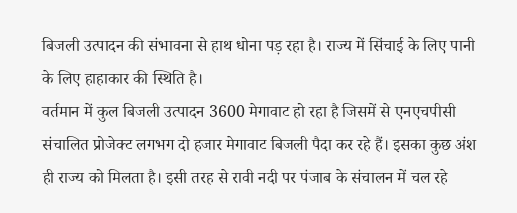बिजली उत्पादन की संभावना से हाथ धोना पड़ रहा है। राज्य में सिंचाई के लिए पानी के लिए हाहाकार की स्थिति है।
वर्तमान में कुल बिजली उत्पादन 3600 मेगावाट हो रहा है जिसमें से एनएचपीसी संचालित प्रोजेक्ट लगभग दो हजार मेगावाट बिजली पैदा कर रहे हैं। इसका कुछ अंश ही राज्य को मिलता है। इसी तरह से रावी नदी पर पंजाब के संचालन में चल रहे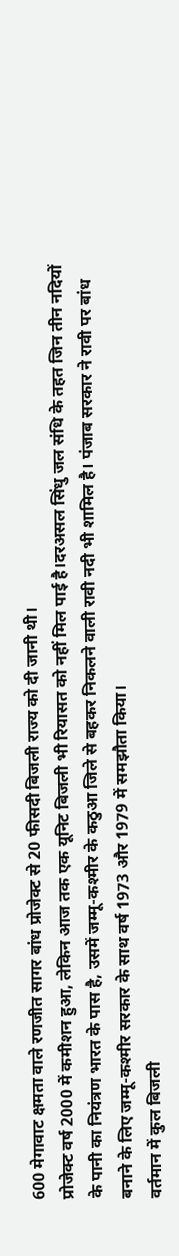600 मेगावाट क्षमता वाले रणजीत सागर बांध प्रोजेक्ट से 20 फीसदी बिजली राज्य को दी जानी थी।
प्रोजेक्ट वर्ष 2000 में कमीशन हुआ, लेकिन आज तक एक यूनिट बिजली भी रियासत को नहीं मिल पाई है।दरअसल सिंधु जल संधि के तहत जिन तीन नदियों के पानी का नियंत्रण भारत के पास है, उसमें जम्मू-कश्मीर के कठुआ जिले से बहकर निकलने वाली रावी नदी भी शामिल है। पंजाब सरकार ने रावी पर बांध बनाने के लिए जम्मू-कश्मीर सरकार के साथ वर्ष 1973 और 1979 में समझौता किया।
वर्तमान में कुल बिजली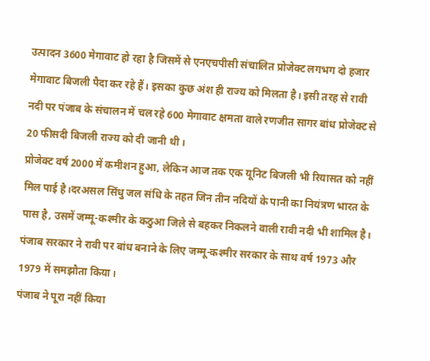उत्पादन 3600 मेगावाट हो रहा है जिसमें से एनएचपीसी संचालित प्रोजेक्ट लगभग दो हजार मेगावाट बिजली पैदा कर रहे हैं। इसका कुछ अंश ही राज्य को मिलता है। इसी तरह से रावी नदी पर पंजाब के संचालन में चल रहे 600 मेगावाट क्षमता वाले रणजीत सागर बांध प्रोजेक्ट से 20 फीसदी बिजली राज्य को दी जानी थी।
प्रोजेक्ट वर्ष 2000 में कमीशन हुआ, लेकिन आज तक एक यूनिट बिजली भी रियासत को नहीं मिल पाई है।दरअसल सिंधु जल संधि के तहत जिन तीन नदियों के पानी का नियंत्रण भारत के पास है, उसमें जम्मू-कश्मीर के कठुआ जिले से बहकर निकलने वाली रावी नदी भी शामिल है। पंजाब सरकार ने रावी पर बांध बनाने के लिए जम्मू-कश्मीर सरकार के साथ वर्ष 1973 और 1979 में समझौता किया।
पंजाब ने पूरा नहीं किया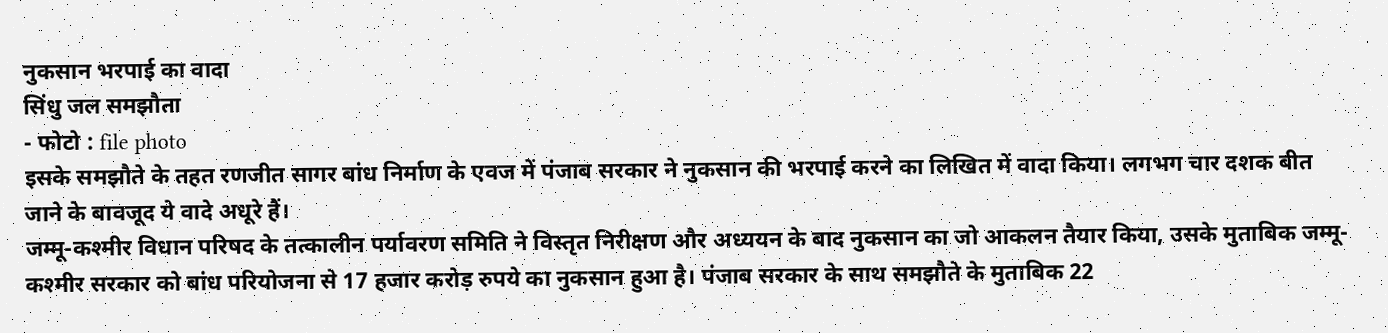नुकसान भरपाई का वादा
सिंधु जल समझौता
- फोटो : file photo
इसके समझौते के तहत रणजीत सागर बांध निर्माण के एवज में पंजाब सरकार ने नुकसान की भरपाई करने का लिखित में वादा किया। लगभग चार दशक बीत जाने के बावजूद ये वादे अधूरे हैं।
जम्मू-कश्मीर विधान परिषद के तत्कालीन पर्यावरण समिति ने विस्तृत निरीक्षण और अध्ययन के बाद नुकसान का जो आकलन तैयार किया, उसके मुताबिक जम्मू-कश्मीर सरकार को बांध परियोजना से 17 हजार करोड़ रुपये का नुकसान हुआ है। पंजाब सरकार के साथ समझौते के मुताबिक 22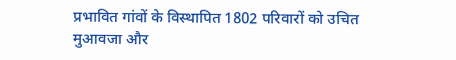प्रभावित गांवों के विस्थापित 1802 परिवारों को उचित मुआवजा और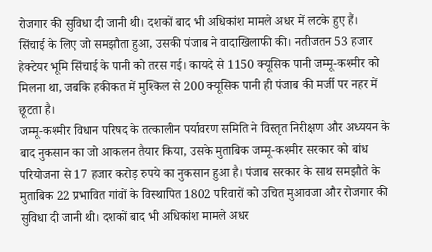रोजगार की सुविधा दी जानी थी। दशकों बाद भी अधिकांश मामले अधर में लटके हुए हैं।
सिंचाई के लिए जो समझौता हुआ, उसकी पंजाब ने वादाखिलाफी की। नतीजतन 53 हजार हेक्टेयर भूमि सिंचाई के पानी को तरस गई। कायदे से 1150 क्यूसिक पानी जम्मू-कश्मीर को मिलना था, जबकि हकीकत में मुश्किल से 200 क्यूसिक पानी ही पंजाब की मर्जी पर नहर में छूटता है।
जम्मू-कश्मीर विधान परिषद के तत्कालीन पर्यावरण समिति ने विस्तृत निरीक्षण और अध्ययन के बाद नुकसान का जो आकलन तैयार किया, उसके मुताबिक जम्मू-कश्मीर सरकार को बांध परियोजना से 17 हजार करोड़ रुपये का नुकसान हुआ है। पंजाब सरकार के साथ समझौते के मुताबिक 22 प्रभावित गांवों के विस्थापित 1802 परिवारों को उचित मुआवजा और रोजगार की सुविधा दी जानी थी। दशकों बाद भी अधिकांश मामले अधर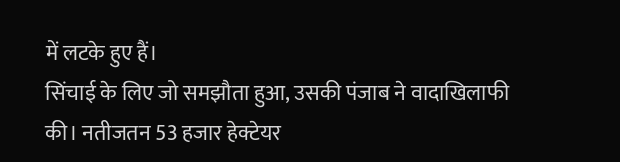में लटके हुए हैं।
सिंचाई के लिए जो समझौता हुआ, उसकी पंजाब ने वादाखिलाफी की। नतीजतन 53 हजार हेक्टेयर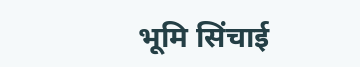भूमि सिंचाई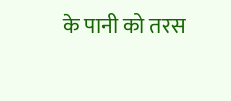के पानी को तरस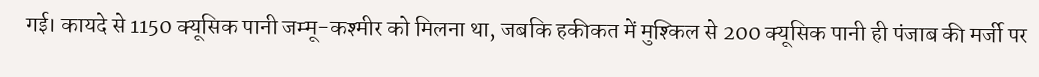गई। कायदे से 1150 क्यूसिक पानी जम्मू-कश्मीर को मिलना था, जबकि हकीकत में मुश्किल से 200 क्यूसिक पानी ही पंजाब की मर्जी पर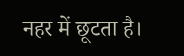नहर में छूटता है।